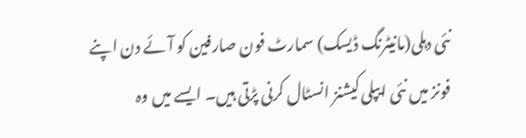نئی دہلی(مانیٹرنگ ڈیسک) سمارٹ فون صارفین کو آئے دن اپنے فونز میں نئی ایپلی کیشنز انسٹال کرنی پڑتی ہیں۔ ایسے میں وہ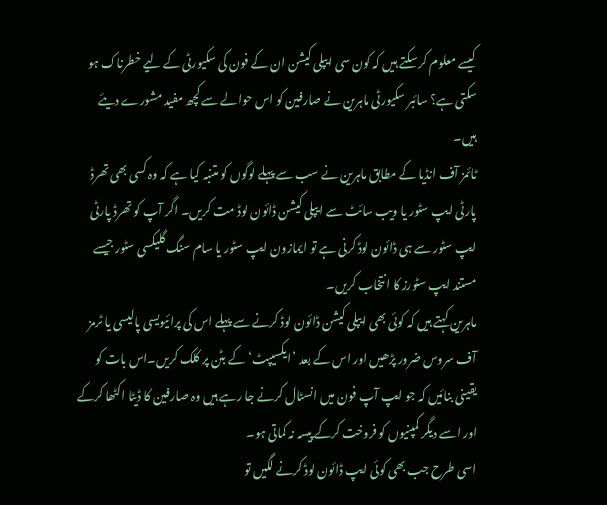کیسے معلوم کر سکتے ہیں کہ کون سی ایپلی کیشن ان کے فون کی سکیورٹی کے لیے خطرناک ہو سکتی ہے؟ سائبر سکیورٹی ماہرین نے صارفین کو اس حوالے سے کچھ مفید مشورے دیئے ہیں۔
ٹائمز آف انڈیا کے مطابق ماہرین نے سب سے پہلے لوگوں کو متنبہ کیا ہے کہ وہ کسی بھی تھرڈ پارٹی ایپ سٹور یا ویب سائٹ سے ایپلی کیشن ڈائون لوڈ مت کریں۔ اگر آپ کو تھرڈ پارٹی ایپ سٹور سے ہی ڈائون لوڈ کرنی ہے تو ایمازون ایپ سٹور یا سام سنگ گلیکسی سٹور جیسے مستند ایپ سٹورز کا انتخاب کریں۔
ماہرین کہتے ہیں کہ کوئی بھی ایپلی کیشن ڈائون لوڈ کرنے سے پہلے اس کی پرائیویسی پالیسی یا ٹرمز آف سروس ضرور پڑھیں اور اس کے بعد ’ایکسیپٹ‘ کے بٹن پر کلک کریں۔اس بات کو یقینی بنائیں کہ جو ایپ آپ فون میں انسٹال کرنے جا رہے ہیں وہ صارفین کا ڈیٹا اکٹھا کرکے اور اسے دیگر کمپنیوں کو فروخت کرکے پیسہ نہ کماتی ہو۔
اسی طرح جب بھی کوئی ایپ ڈائون لوڈ کرنے لگیں تو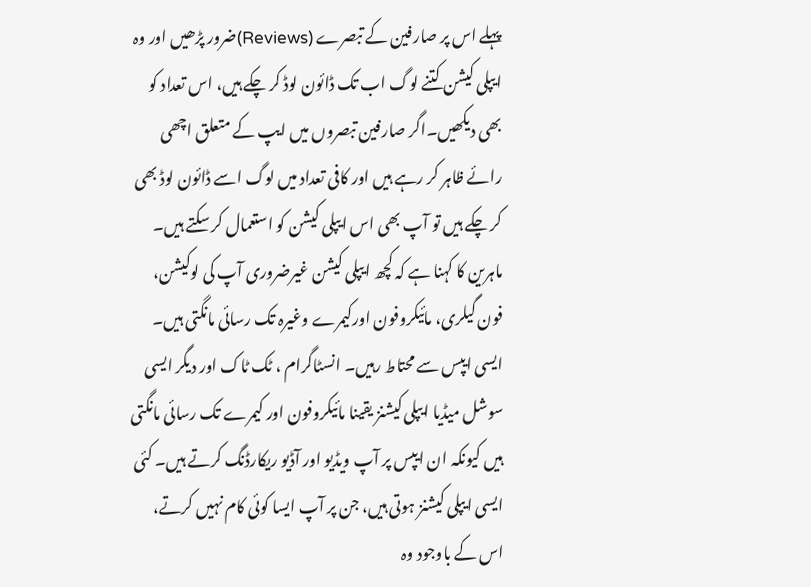پہلے اس پر صارفین کے تبصرے (Reviews)ضرور پڑھیں اور وہ ایپلی کیشن کتنے لوگ اب تک ڈائون لوڈ کر چکے ہیں، اس تعداد کو بھی دیکھیں۔اگر صارفین تبصروں میں ایپ کے متعلق اچھی رائے ظاہر کر رہے ہیں اور کافی تعداد میں لوگ اسے ڈائون لوڈ بھی کر چکے ہیں تو آپ بھی اس ایپلی کیشن کو استعمال کر سکتے ہیں۔
ماہرین کا کہنا ہے کہ کچھ ایپلی کیشن غیرضروری آپ کی لوکیشن، فون گیلری، مائیکروفون اورکیمرے وغیرہ تک رسائی مانگتی ہیں۔ ایسی ایپس سے محتاط رہیں۔ انسٹاگرام ، ٹک ٹاک اور دیگر ایسی سوشل میڈیا ایپلی کیشنز یقینا مائیکروفون اور کیمرے تک رسائی مانگتی ہیں کیونکہ ان ایپس پر آپ ویڈیو اور آڈیو ریکارڈنگ کرتے ہیں۔ کئی ایسی ایپلی کیشنز ہوتی ہیں، جن پر آپ ایسا کوئی کام نہیں کرتے، اس کے باوجود وہ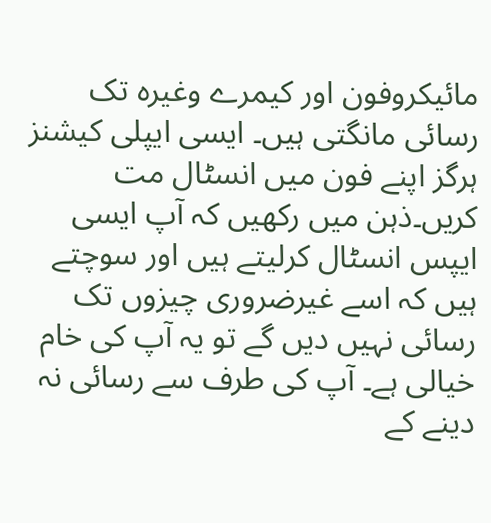مائیکروفون اور کیمرے وغیرہ تک رسائی مانگتی ہیں۔ ایسی ایپلی کیشنز ہرگز اپنے فون میں انسٹال مت کریں۔ذہن میں رکھیں کہ آپ ایسی ایپس انسٹال کرلیتے ہیں اور سوچتے ہیں کہ اسے غیرضروری چیزوں تک رسائی نہیں دیں گے تو یہ آپ کی خام خیالی ہے۔ آپ کی طرف سے رسائی نہ دینے کے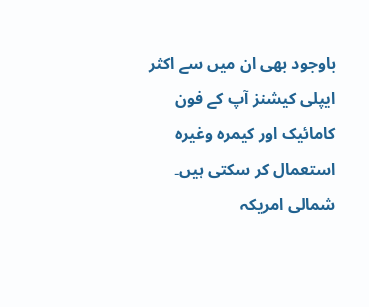باوجود بھی ان میں سے اکثر ایپلی کیشنز آپ کے فون کامائیک اور کیمرہ وغیرہ استعمال کر سکتی ہیں۔
شمالی امریکہ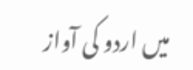میں اردو کی آواز